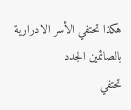هكذا تحتفي الأسر الادرارية بالصائمين الجدد
تحتفي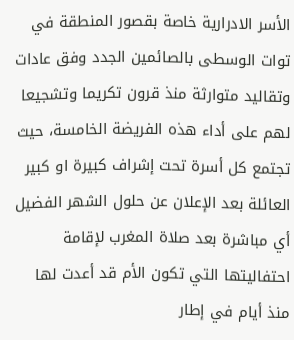الأسر الادرارية خاصة بقصور المنطقة في توات الوسطى بالصائمين الجدد وفق عادات وتقاليد متوارثة منذ قرون تكريما وتشجيعا لهم على أداء هذه الفريضة الخامسة، حيث تجتمع كل أسرة تحت إشراف كبيرة او كبير العائلة بعد الإعلان عن حلول الشهر الفضيل أي مباشرة بعد صلاة المغرب لإقامة احتفاليتها التي تكون الأم قد أعدت لها منذ أيام في إطار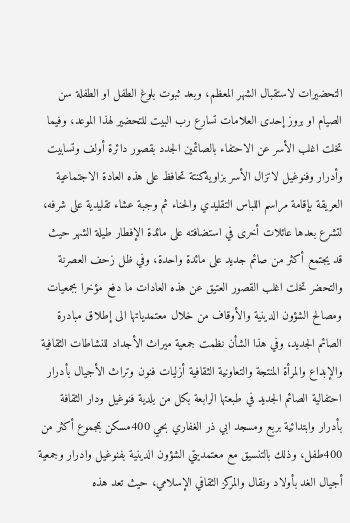التحضيرات لاستقبال الشهر المعظم، وبعد ثبوت بلوغ الطفل او الطفلة سن الصيام او بروز إحدى العلامات تسارع رب البيت للتحضير لهذا الموعد، وفيما تخلت اغلب الأسر عن الاحتفاء بالصائمين الجدد بقصور دائرة أولف وتسابيت وأدرار وفنوغيل لاتزال الأسر بزاويةكنتة تحافظ على هذه العادة الاجتماعية العريقة بإقامة مراسم اللباس التقليدي والحناء ثم وجبة عشاء تقليدية على شرفه، لتشرع بعدها عائلات أخرى في استضافته على مائدة الإفطار طيلة الشهر حيث قد يجتمع أكثر من صائم جديد على مائدة واحدة، وفي ظل زحف العصرنة والتحضر تخلت اغلب القصور العتيق عن هذه العادات ما دفع مؤخرا بجمعيات ومصالح الشؤون الدينية والأوقاف من خلال معتمدياتها الى إطلاق مبادرة الصائم الجديد، وفي هذا الشأن نظمت جمعية ميراث الأجداد للنشاطات الثقافية والإبداع والمرأة المنتجة والتعاونية الثقافية أزليات فنون وتراث الأجيال بأدرار احتفالية الصائم الجديد في طبعتها الرابعة بكل من بلدية فنوغيل ودار الثقافة بأدرار وابتدائية بربع ومسجد ابي ذر الغفاري بحي 400مسكن بمجموع أكثر من 400طفل، وذلك بالتنسيق مع معتمديتي الشؤون الدينية بفنوغيل وادرار وجمعية أجيال الغد بأولاد ونقال والمركز الثقافي الإسلامي، حيث تعد هذه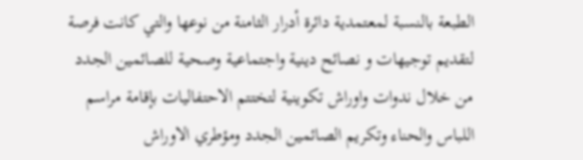الطبعة بالنسبة لمعتمدية دائرة أدرار الثامنة من نوعها والتي كانت فرصة لتقديم توجيهات و نصائح دينية واجتماعية وصحية للصائمين الجدد من خلال ندوات واوراش تكوينية لتختتم الاحتفاليات بإقامة مراسم اللباس والحناء وتكريم الصائمين الجدد ومؤطري الاوراش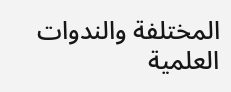المختلفة والندوات العلمية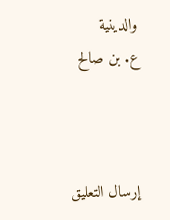والدينية
ع. بن صالح



إرسال التعليق